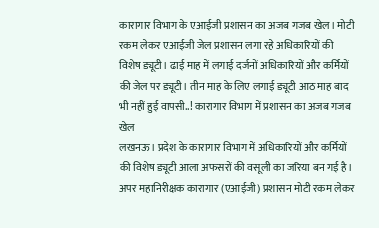कारागार विभाग के एआईजी प्रशासन का अजब गजब खेल। मोटी रकम लेकर एआईजी जेल प्रशासन लगा रहे अधिकारियों की विशेष ड्यूटी। ढाई माह में लगाई दर्जनों अधिकारियों और कर्मियों की जेल पर ड्यूटी। तीन माह के लिए लगाई ड्यूटी आठ माह बाद भी नहीं हुई वापसी..! कारागार विभाग में प्रशासन का अजब गजब खेल
लखनऊ। प्रदेश के कारागार विभाग में अधिकारियों और कर्मियों की विशेष ड्यूटी आला अफसरों की वसूली का जरिया बन गई है। अपर महानिरीक्षक कारागार (एआईजी) प्रशासन मोटी रकम लेकर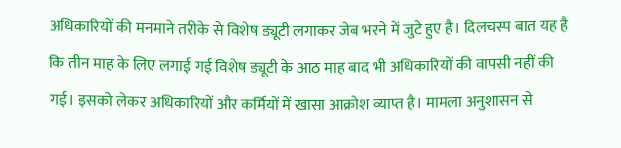अधिकारियों की मनमाने तरीके से विशेष ड्यूटी लगाकर जेब भरने में जुटे हुए है। दिलचस्प बात यह है कि तीन माह के लिए लगाई गई विशेष ड्यूटी के आठ माह बाद भी अधिकारियों की वापसी नहीं की गई। इसको लेकर अधिकारियों और कर्मियों में खासा आक्रोश व्याप्त है। मामला अनुशासन से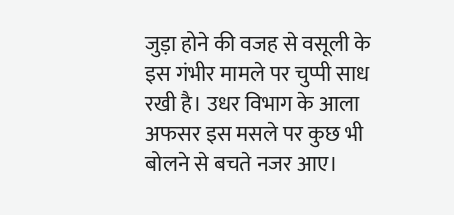जुड़ा होने की वजह से वसूली के इस गंभीर मामले पर चुप्पी साध रखी है। उधर विभाग के आला अफसर इस मसले पर कुछ भी बोलने से बचते नजर आए।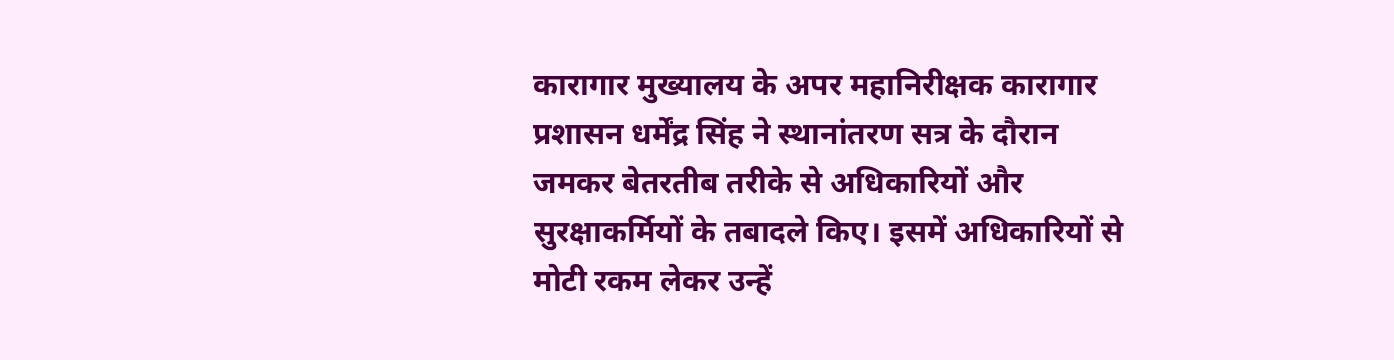कारागार मुख्यालय के अपर महानिरीक्षक कारागार प्रशासन धर्मेंद्र सिंह ने स्थानांतरण सत्र के दौरान जमकर बेतरतीब तरीके से अधिकारियों और सुरक्षाकर्मियों के तबादले किए। इसमें अधिकारियों से मोटी रकम लेकर उन्हें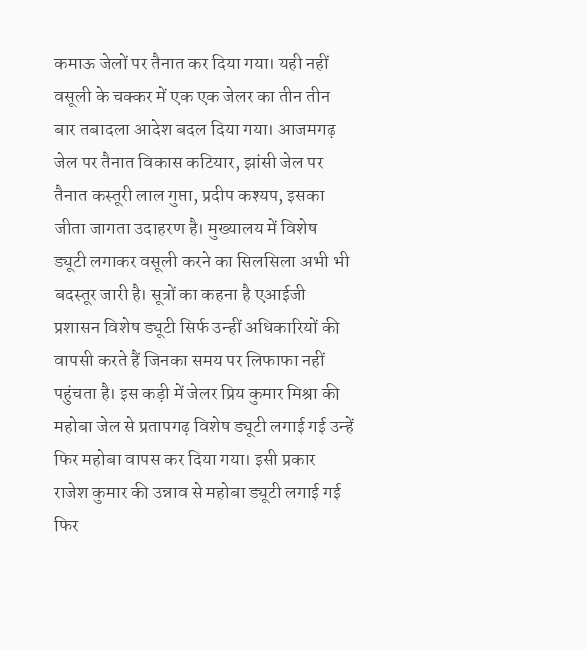कमाऊ जेलों पर तैनात कर दिया गया। यही नहीं वसूली के चक्कर में एक एक जेलर का तीन तीन बार तबादला आदेश बदल दिया गया। आजमगढ़ जेल पर तैनात विकास कटियार, झांसी जेल पर तैनात कस्तूरी लाल गुप्ता, प्रदीप कश्यप, इसका जीता जागता उदाहरण है। मुख्यालय में विशेष ड्यूटी लगाकर वसूली करने का सिलसिला अभी भी बदस्तूर जारी है। सूत्रों का कहना है एआईजी प्रशासन विशेष ड्यूटी सिर्फ उन्हीं अधिकारियों की वापसी करते हैं जिनका समय पर लिफाफा नहीं पहुंचता है। इस कड़ी में जेलर प्रिय कुमार मिश्रा की महोबा जेल से प्रतापगढ़ विशेष ड्यूटी लगाई गई उन्हें फिर महोबा वापस कर दिया गया। इसी प्रकार राजेश कुमार की उन्नाव से महोबा ड्यूटी लगाई गई फिर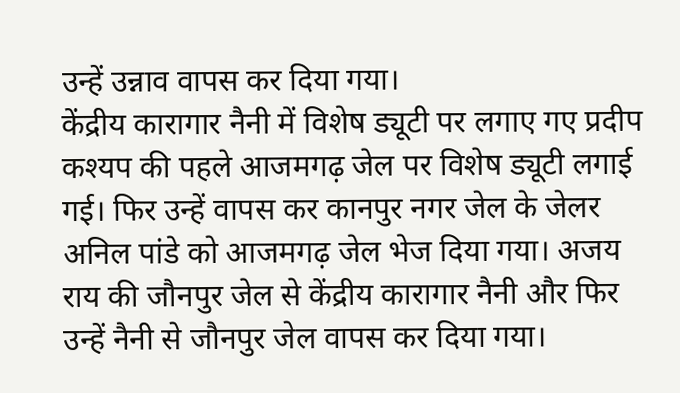उन्हें उन्नाव वापस कर दिया गया।
केंद्रीय कारागार नैनी में विशेष ड्यूटी पर लगाए गए प्रदीप कश्यप की पहले आजमगढ़ जेल पर विशेष ड्यूटी लगाई गई। फिर उन्हें वापस कर कानपुर नगर जेल के जेलर अनिल पांडे को आजमगढ़ जेल भेज दिया गया। अजय राय की जौनपुर जेल से केंद्रीय कारागार नैनी और फिर उन्हें नैनी से जौनपुर जेल वापस कर दिया गया।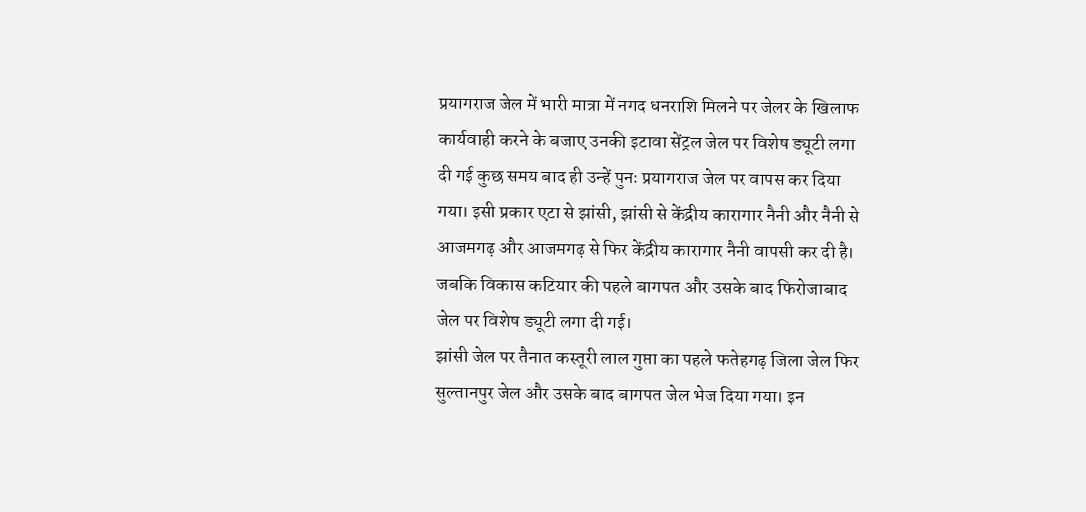प्रयागराज जेल में भारी मात्रा में नगद धनराशि मिलने पर जेलर के खिलाफ कार्यवाही करने के बजाए उनकी इटावा सेंट्रल जेल पर विशेष ड्यूटी लगा दी गई कुछ समय बाद ही उन्हें पुनः प्रयागराज जेल पर वापस कर दिया गया। इसी प्रकार एटा से झांसी, झांसी से केंद्रीय कारागार नैनी और नैनी से आजमगढ़ और आजमगढ़ से फिर केंद्रीय कारागार नैनी वापसी कर दी है। जबकि विकास कटियार की पहले बागपत और उसके बाद फिरोजाबाद जेल पर विशेष ड्यूटी लगा दी गई।
झांसी जेल पर तैनात कस्तूरी लाल गुप्ता का पहले फतेहगढ़ जिला जेल फिर सुल्तानपुर जेल और उसके बाद बागपत जेल भेज दिया गया। इन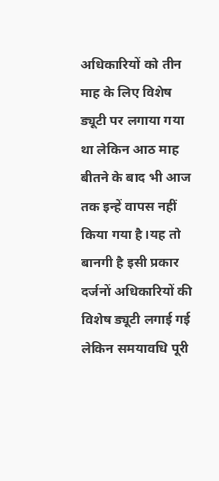अधिकारियों को तीन माह के लिए विशेष ड्यूटी पर लगाया गया था लेकिन आठ माह बीतने के बाद भी आज तक इन्हें वापस नहीं किया गया है।यह तो बानगी है इसी प्रकार दर्जनों अधिकारियों की विशेष ड्यूटी लगाई गई लेकिन समयावधि पूरी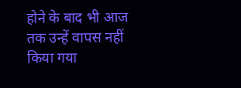होने के बाद भी आज तक उन्हें वापस नहीं किया गया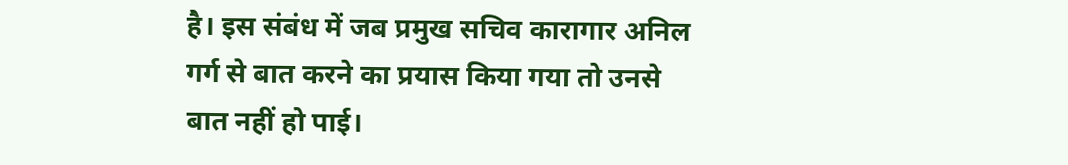है। इस संबंध में जब प्रमुख सचिव कारागार अनिल गर्ग से बात करने का प्रयास किया गया तो उनसे बात नहीं हो पाई।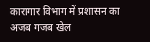कारागार विभाग में प्रशासन का अजब गजब खेल